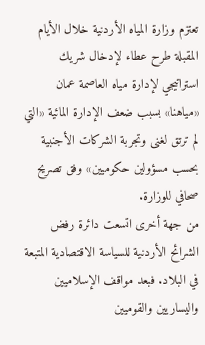تعتزم وزارة المياه الأردنية خلال الأيام المقبلة طرح عطاء لإدخال شريك استراتيجي لإدارة مياه العاصمة عمان «مياهنا» بسبب ضعف الإدارة المائية «التي لم ترتق لغنى وتجربة الشركات الأجنبية بحسب مسؤولين حكوميين» وفق تصريح صحافي للوزارة.
من جهة أخرى اتسعت دائرة رفض الشرائح الأردنية للسياسة الاقتصادية المتبعة في البلاد. فبعد مواقف الإسلاميين واليساريين والقوميين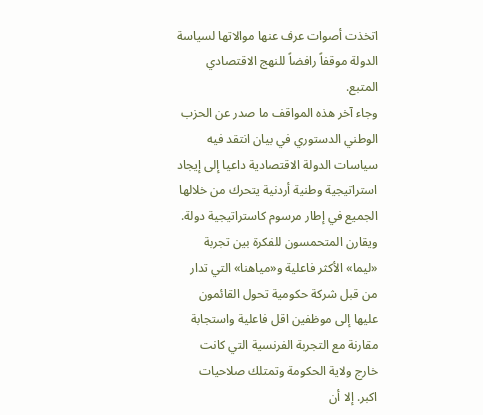اتخذت أصوات عرف عنها موالاتها لسياسة الدولة موقفاً رافضاً للنهج الاقتصادي المتبع.
وجاء آخر هذه المواقف ما صدر عن الحزب الوطني الدستوري في بيان انتقد فيه سياسات الدولة الاقتصادية داعيا إلى إيجاد استراتيجية وطنية أردنية يتحرك من خلالها الجميع في إطار مرسوم كاستراتيجية دولة.
ويقارن المتحمسون للفكرة بين تجربة «ليما» الأكثر فاعلية و«مياهنا» التي تدار من قبل شركة حكومية تحول القائمون عليها إلى موظفين اقل فاعلية واستجابة مقارنة مع التجربة الفرنسية التي كانت خارج ولاية الحكومة وتمتلك صلاحيات اكبر. إلا أن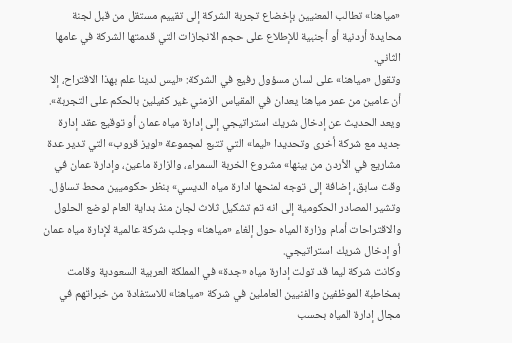«مياهنا» تطالب المعنيين بإخضاع تجربة الشركة إلى تقييم مستقل من قبل لجنة محايدة أردنية أو أجنبية للإطلاع على حجم الانجازات التي قدمتها الشركة في عامها الثاني.
وتقول «مياهنا» على لسان مسؤول رفيع في الشركة: «ليس لدينا علم بهذا الاقتراح، إلا أن عامين من عمر مياهنا يعدان في المقياس الزمني غير كفيلين بالحكم على التجربة».
ويعد الحديث عن إدخال شريك استراتيجي إلى إدارة مياه عمان أو توقيع عقد إدارة جديد مع شركة أخرى وتحديدا «ليما» التي تتبع لمجموعة «لويز قروب» التي تدير عدة مشاريع في الأردن من بينها» مشروع الخربة السمراء، والزارة ماعين، وإدارة عمان في وقت سابق، إضافة إلى توجه لمنحها ادارة مياه الديسي» بنظر حكوميين محط تساؤل.
وتشير المصادر الحكومية إلى انه تم تشكيل ثلاث لجان منذ بداية العام لوضع الحلول والاقتراحات أمام وزارة المياه حول إلغاء «مياهنا» وجلب شركة عالمية لإدارة مياه عمان أو إدخال شريك استراتيجي.
وكانت شركة ليما قد تولت إدارة مياه «جدة» في المملكة العربية السعودية وقامت بمخاطبة الموظفين والفنيين العاملين في شركة «مياهنا» للاستفادة من خبراتهم في مجال إدارة المياه بحسب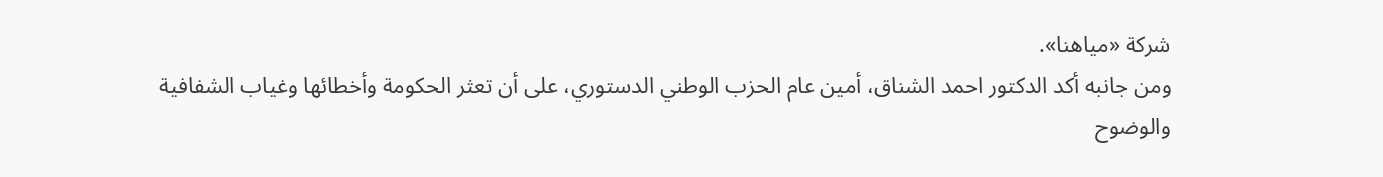شركة «مياهنا».
ومن جانبه أكد الدكتور احمد الشناق، أمين عام الحزب الوطني الدستوري، على أن تعثر الحكومة وأخطائها وغياب الشفافية والوضوح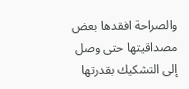والصراحة افقدها بعض مصداقيتها حتى وصل إلى التشكيك بقدرتها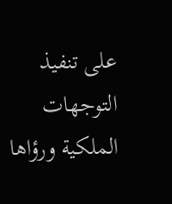على تنفيذ التوجهات الملكية ورؤاها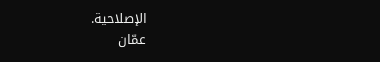الإصلاحية.
عمّان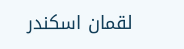لقمان اسكندر